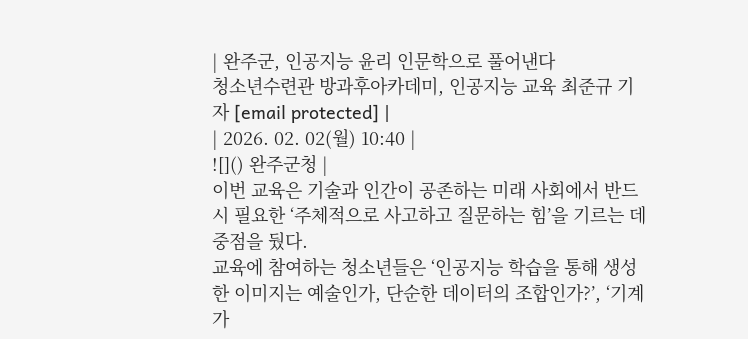| 완주군, 인공지능 윤리 인문학으로 풀어낸다
청소년수련관 방과후아카데미, 인공지능 교육 최준규 기자 [email protected] |
| 2026. 02. 02(월) 10:40 |
![]() 완주군청 |
이번 교육은 기술과 인간이 공존하는 미래 사회에서 반드시 필요한 ‘주체적으로 사고하고 질문하는 힘’을 기르는 데 중점을 뒀다.
교육에 참여하는 청소년들은 ‘인공지능 학습을 통해 생성한 이미지는 예술인가, 단순한 데이터의 조합인가?’, ‘기계가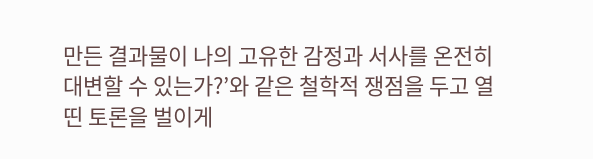만든 결과물이 나의 고유한 감정과 서사를 온전히 대변할 수 있는가?’와 같은 철학적 쟁점을 두고 열띤 토론을 벌이게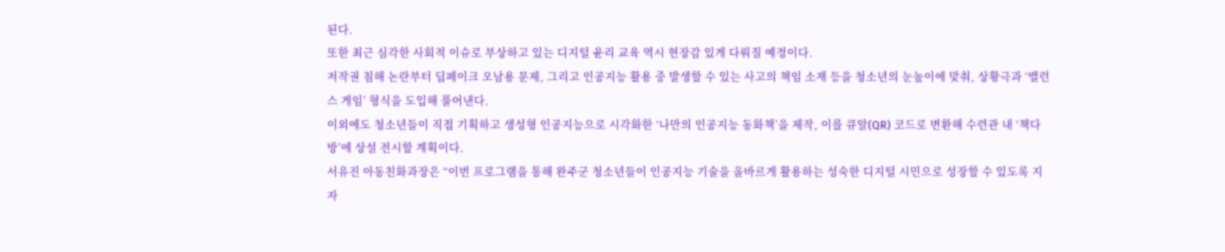된다.
또한 최근 심각한 사회적 이슈로 부상하고 있는 디지털 윤리 교육 역시 현장감 있게 다뤄질 예정이다.
저작권 침해 논란부터 딥페이크 오남용 문제, 그리고 인공지능 활용 중 발생할 수 있는 사고의 책임 소재 등을 청소년의 눈높이에 맞춰, 상황극과 ‘밸런스 게임’ 형식을 도입해 풀어낸다.
이외에도 청소년들이 직접 기획하고 생성형 인공지능으로 시각화한 ‘나만의 인공지능 동화책’을 제작, 이를 큐알(QR) 코드로 변환해 수련관 내 ‘책다방’에 상설 전시할 계획이다.
서유진 아동친화과장은 “이번 프로그램을 통해 완주군 청소년들이 인공지능 기술을 올바르게 활용하는 성숙한 디지털 시민으로 성장할 수 있도록 지자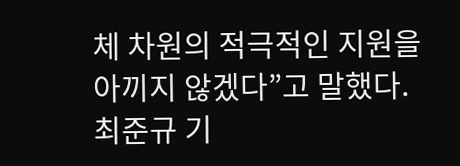체 차원의 적극적인 지원을 아끼지 않겠다”고 말했다.
최준규 기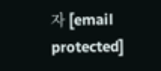자 [email protected]